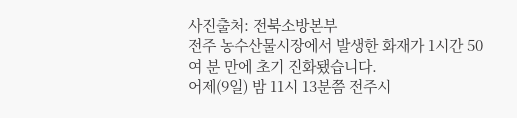사진출처: 전북소방본부
전주 농수산물시장에서 발생한 화재가 1시간 50여 분 만에 초기 진화됐습니다.
어제(9일) 밤 11시 13분쯤 전주시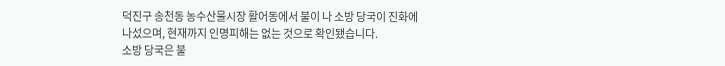덕진구 송천동 농수산물시장 활어동에서 불이 나 소방 당국이 진화에 나섰으며, 현재까지 인명피해는 없는 것으로 확인됐습니다.
소방 당국은 불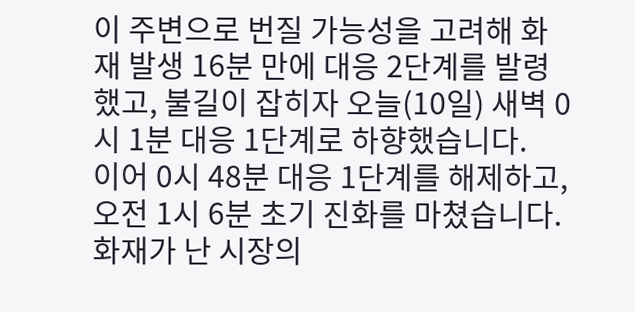이 주변으로 번질 가능성을 고려해 화재 발생 16분 만에 대응 2단계를 발령했고, 불길이 잡히자 오늘(10일) 새벽 0시 1분 대응 1단계로 하향했습니다.
이어 0시 48분 대응 1단계를 해제하고, 오전 1시 6분 초기 진화를 마쳤습니다.
화재가 난 시장의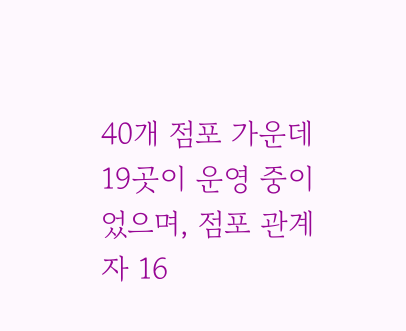40개 점포 가운데 19곳이 운영 중이었으며, 점포 관계자 16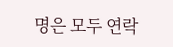명은 모두 연락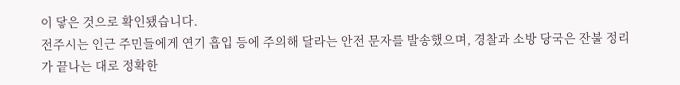이 닿은 것으로 확인됐습니다.
전주시는 인근 주민들에게 연기 흡입 등에 주의해 달라는 안전 문자를 발송했으며, 경찰과 소방 당국은 잔불 정리가 끝나는 대로 정확한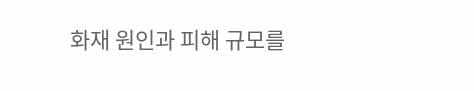화재 원인과 피해 규모를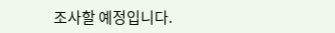조사할 예정입니다.